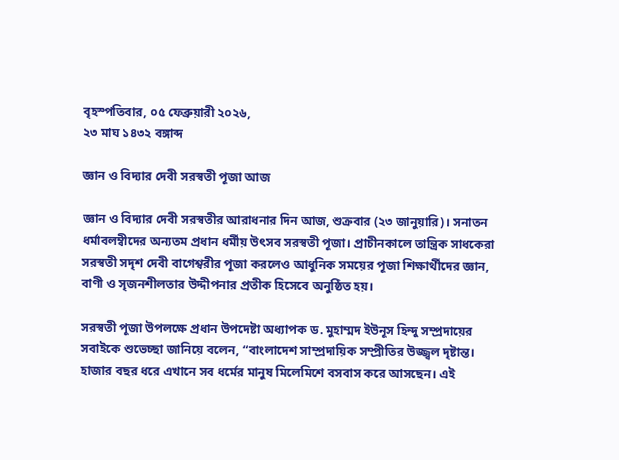বৃহস্পতিবার, ০৫ ফেব্রুয়ারী ২০২৬,
২৩ মাঘ ১৪৩২ বঙ্গাব্দ

জ্ঞান ও বিদ্যার দেবী সরস্বতী পূজা আজ

জ্ঞান ও বিদ্যার দেবী সরস্বতীর আরাধনার দিন আজ, শুক্রবার (২৩ জানুয়ারি)। সনাতন ধর্মাবলম্বীদের অন্যতম প্রধান ধর্মীয় উৎসব সরস্বতী পূজা। প্রাচীনকালে তান্ত্রিক সাধকেরা সরস্বতী সদৃশ দেবী বাগেশ্বরীর পূজা করলেও আধুনিক সময়ের পূজা শিক্ষার্থীদের জ্ঞান, বাণী ও সৃজনশীলতার উদ্দীপনার প্রতীক হিসেবে অনুষ্ঠিত হয়।

সরস্বতী পূজা উপলক্ষে প্রধান উপদেষ্টা অধ্যাপক ড. মুহাম্মদ ইউনূস হিন্দু সম্প্রদায়ের সবাইকে শুভেচ্ছা জানিয়ে বলেন, “বাংলাদেশ সাম্প্রদায়িক সম্প্রীতির উজ্জ্বল দৃষ্টান্ত। হাজার বছর ধরে এখানে সব ধর্মের মানুষ মিলেমিশে বসবাস করে আসছেন। এই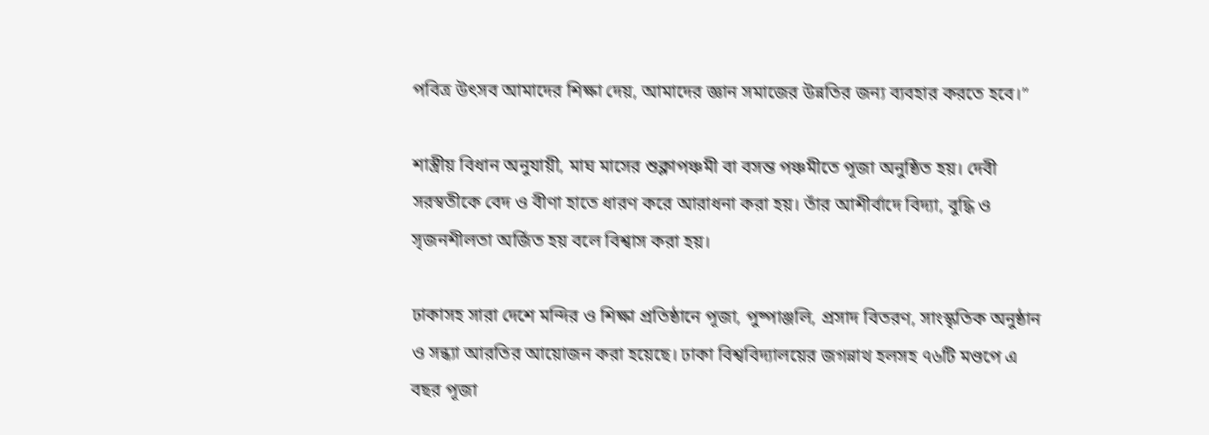পবিত্র উৎসব আমাদের শিক্ষা দেয়, আমাদের জ্ঞান সমাজের উন্নতির জন্য ব্যবহার করতে হবে।”

শাস্ত্রীয় বিধান অনুযায়ী, মাঘ মাসের শুক্লাপঞ্চমী বা বসন্ত পঞ্চমীতে পূজা অনুষ্ঠিত হয়। দেবী সরস্বতীকে বেদ ও বীণা হাতে ধারণ করে আরাধনা করা হয়। তাঁর আশীর্বাদে বিদ্যা, বুদ্ধি ও সৃজনশীলতা অর্জিত হয় বলে বিশ্বাস করা হয়।

ঢাকাসহ সারা দেশে মন্দির ও শিক্ষা প্রতিষ্ঠানে পূজা, পুষ্পাঞ্জলি, প্রসাদ বিতরণ, সাংস্কৃতিক অনুষ্ঠান ও সন্ধ্যা আরতির আয়োজন করা হয়েছে। ঢাকা বিশ্ববিদ্যালয়ের জগন্নাথ হলসহ ৭৬টি মণ্ডপে এ বছর পূজা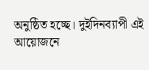অনুষ্ঠিত হচ্ছে। দুইদিনব্যাপী এই আয়োজনে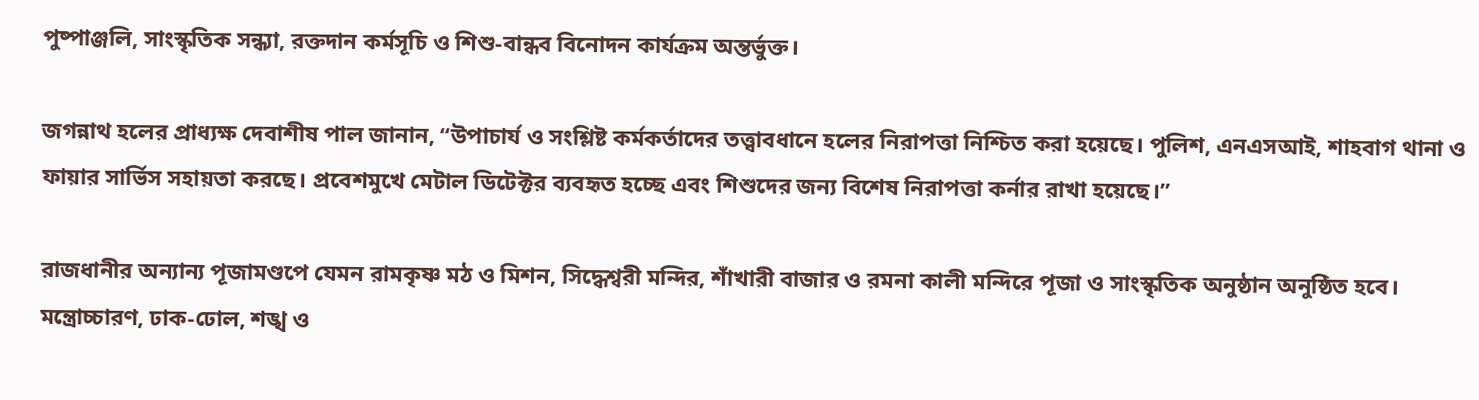পুষ্পাঞ্জলি, সাংস্কৃতিক সন্ধ্যা, রক্তদান কর্মসূচি ও শিশু-বান্ধব বিনোদন কার্যক্রম অন্তর্ভুক্ত।

জগন্নাথ হলের প্রাধ্যক্ষ দেবাশীষ পাল জানান, “উপাচার্য ও সংশ্লিষ্ট কর্মকর্তাদের তত্ত্বাবধানে হলের নিরাপত্তা নিশ্চিত করা হয়েছে। পুলিশ, এনএসআই, শাহবাগ থানা ও ফায়ার সার্ভিস সহায়তা করছে। প্রবেশমুখে মেটাল ডিটেক্টর ব্যবহৃত হচ্ছে এবং শিশুদের জন্য বিশেষ নিরাপত্তা কর্নার রাখা হয়েছে।”

রাজধানীর অন্যান্য পূজামণ্ডপে যেমন রামকৃষ্ণ মঠ ও মিশন, সিদ্ধেশ্বরী মন্দির, শাঁখারী বাজার ও রমনা কালী মন্দিরে পূজা ও সাংস্কৃতিক অনুষ্ঠান অনুষ্ঠিত হবে। মন্ত্রোচ্চারণ, ঢাক-ঢোল, শঙ্খ ও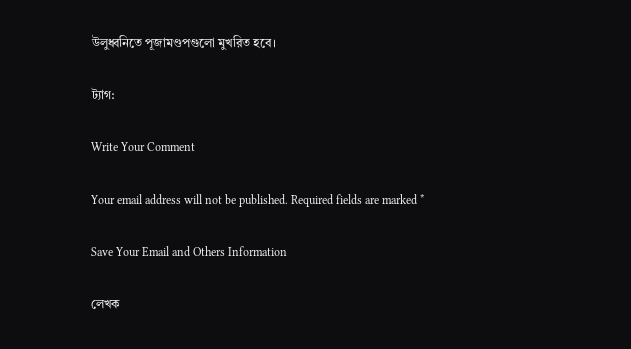উলুধ্বনিতে পূজামণ্ডপগুলো মুখরিত হবে।

ট্যাগ:

Write Your Comment

Your email address will not be published. Required fields are marked *

Save Your Email and Others Information

লেখক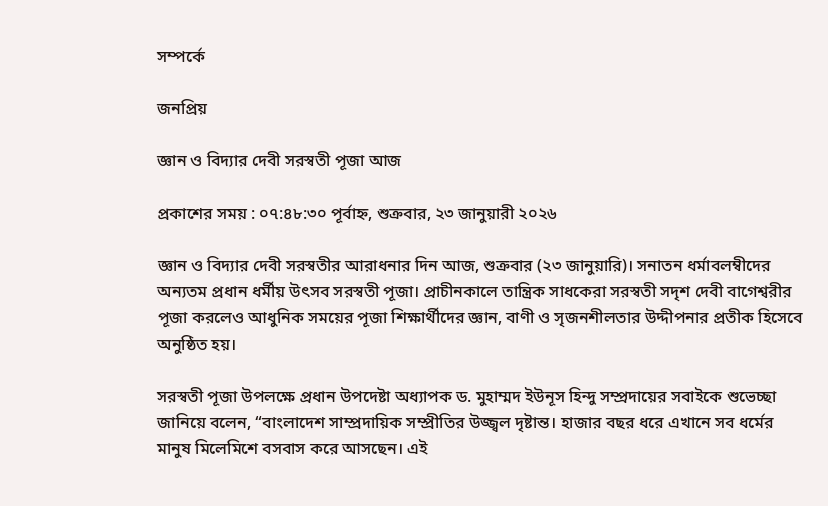সম্পর্কে

জনপ্রিয়

জ্ঞান ও বিদ্যার দেবী সরস্বতী পূজা আজ

প্রকাশের সময় : ০৭:৪৮:৩০ পূর্বাহ্ন, শুক্রবার, ২৩ জানুয়ারী ২০২৬

জ্ঞান ও বিদ্যার দেবী সরস্বতীর আরাধনার দিন আজ, শুক্রবার (২৩ জানুয়ারি)। সনাতন ধর্মাবলম্বীদের অন্যতম প্রধান ধর্মীয় উৎসব সরস্বতী পূজা। প্রাচীনকালে তান্ত্রিক সাধকেরা সরস্বতী সদৃশ দেবী বাগেশ্বরীর পূজা করলেও আধুনিক সময়ের পূজা শিক্ষার্থীদের জ্ঞান, বাণী ও সৃজনশীলতার উদ্দীপনার প্রতীক হিসেবে অনুষ্ঠিত হয়।

সরস্বতী পূজা উপলক্ষে প্রধান উপদেষ্টা অধ্যাপক ড. মুহাম্মদ ইউনূস হিন্দু সম্প্রদায়ের সবাইকে শুভেচ্ছা জানিয়ে বলেন, “বাংলাদেশ সাম্প্রদায়িক সম্প্রীতির উজ্জ্বল দৃষ্টান্ত। হাজার বছর ধরে এখানে সব ধর্মের মানুষ মিলেমিশে বসবাস করে আসছেন। এই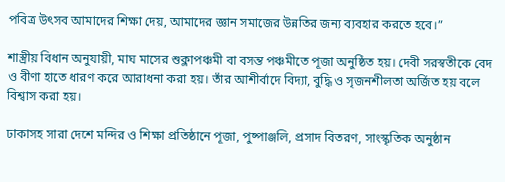পবিত্র উৎসব আমাদের শিক্ষা দেয়, আমাদের জ্ঞান সমাজের উন্নতির জন্য ব্যবহার করতে হবে।”

শাস্ত্রীয় বিধান অনুযায়ী, মাঘ মাসের শুক্লাপঞ্চমী বা বসন্ত পঞ্চমীতে পূজা অনুষ্ঠিত হয়। দেবী সরস্বতীকে বেদ ও বীণা হাতে ধারণ করে আরাধনা করা হয়। তাঁর আশীর্বাদে বিদ্যা, বুদ্ধি ও সৃজনশীলতা অর্জিত হয় বলে বিশ্বাস করা হয়।

ঢাকাসহ সারা দেশে মন্দির ও শিক্ষা প্রতিষ্ঠানে পূজা, পুষ্পাঞ্জলি, প্রসাদ বিতরণ, সাংস্কৃতিক অনুষ্ঠান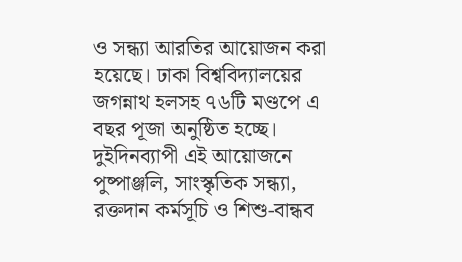ও সন্ধ্যা আরতির আয়োজন করা হয়েছে। ঢাকা বিশ্ববিদ্যালয়ের জগন্নাথ হলসহ ৭৬টি মণ্ডপে এ বছর পূজা অনুষ্ঠিত হচ্ছে। দুইদিনব্যাপী এই আয়োজনে পুষ্পাঞ্জলি, সাংস্কৃতিক সন্ধ্যা, রক্তদান কর্মসূচি ও শিশু-বান্ধব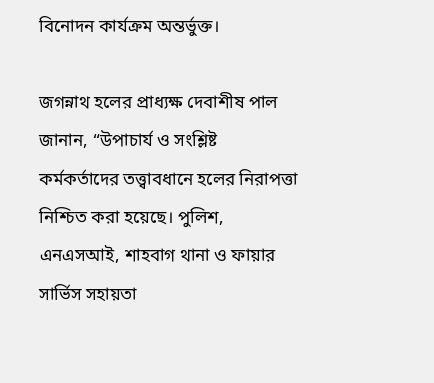বিনোদন কার্যক্রম অন্তর্ভুক্ত।

জগন্নাথ হলের প্রাধ্যক্ষ দেবাশীষ পাল জানান, “উপাচার্য ও সংশ্লিষ্ট কর্মকর্তাদের তত্ত্বাবধানে হলের নিরাপত্তা নিশ্চিত করা হয়েছে। পুলিশ, এনএসআই, শাহবাগ থানা ও ফায়ার সার্ভিস সহায়তা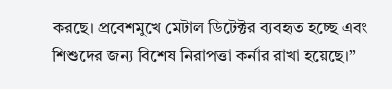করছে। প্রবেশমুখে মেটাল ডিটেক্টর ব্যবহৃত হচ্ছে এবং শিশুদের জন্য বিশেষ নিরাপত্তা কর্নার রাখা হয়েছে।”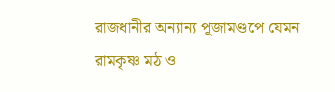রাজধানীর অন্যান্য পূজামণ্ডপে যেমন রামকৃষ্ণ মঠ ও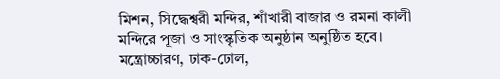মিশন, সিদ্ধেশ্বরী মন্দির, শাঁখারী বাজার ও রমনা কালী মন্দিরে পূজা ও সাংস্কৃতিক অনুষ্ঠান অনুষ্ঠিত হবে। মন্ত্রোচ্চারণ, ঢাক-ঢোল,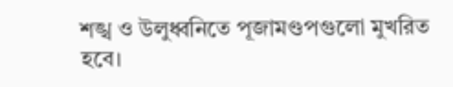শঙ্খ ও উলুধ্বনিতে পূজামণ্ডপগুলো মুখরিত হবে।